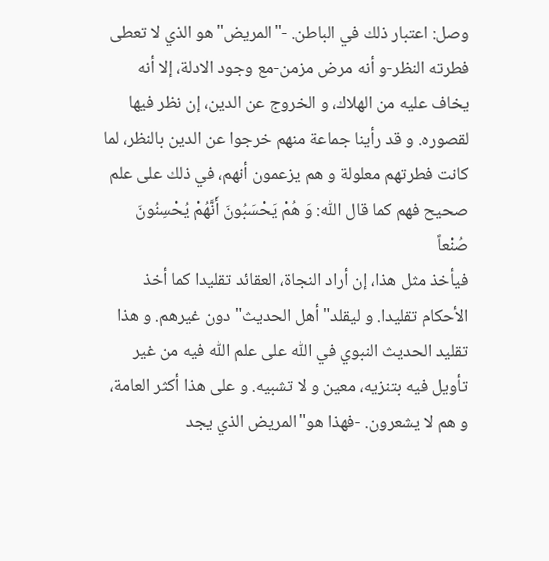وصل: اعتبار ذلك في الباطن. -"المريض"هو الذي لا تعطى فطرته النظر-و أنه مرض مزمن-مع وجود الادلة، إلا أنه يخاف عليه من الهلاك، و الخروج عن الدين، إن نظر فيها لقصوره. و قد رأينا جماعة منهم خرجوا عن الدين بالنظر، لما كانت فطرتهم معلولة و هم يزعمون أنهم، في ذلك على علم صحيح فهم كما قال اللّٰه: وَ هُمْ يَحْسَبُونَ أَنَّهُمْ يُحْسِنُونَ صُنْعاً
فيأخذ مثل هذا، إن أراد النجاة، العقائد تقليدا كما أخذ الأحكام تقليدا. و ليقلد"أهل الحديث"دون غيرهم. و هذا تقليد الحديث النبوي في اللّٰه على علم اللّٰه فيه من غير تأويل فيه بتنزيه، معين و لا تشبيه. و على هذا أكثر العامة، و هم لا يشعرون. -فهذا هو"المريض الذي يجد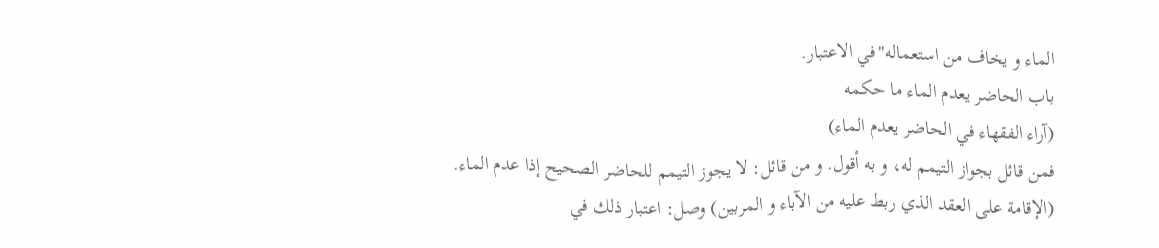الماء و يخاف من استعماله"في الاعتبار.
باب الحاضر يعدم الماء ما حكمه
(آراء الفقهاء في الحاضر يعدم الماء)
فمن قائل بجواز التيمم له، و به أقول. و من قائل: لا يجوز التيمم للحاضر الصحيح إذا عدم الماء.
(الإقامة على العقد الذي ربط عليه من الآباء و المربين) وصل: اعتبار ذلك في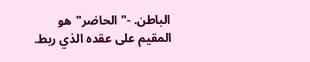الباطن. -"الحاضر"هو المقيم على عقده الذي ربط.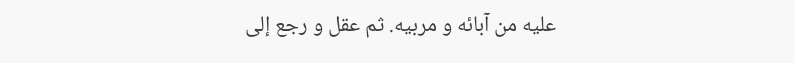عليه من آبائه و مربيه. ثم عقل و رجع إلى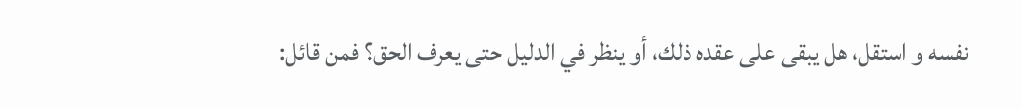نفسه و استقل، هل يبقى على عقده ذلك، أو ينظر في الدليل حتى يعرف الحق؟ فمن قائل: